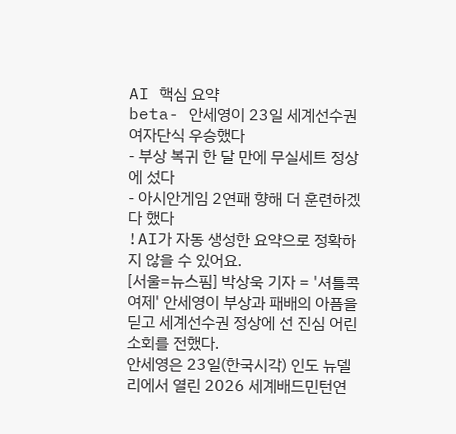AI 핵심 요약
beta- 안세영이 23일 세계선수권 여자단식 우승했다
- 부상 복귀 한 달 만에 무실세트 정상에 섰다
- 아시안게임 2연패 향해 더 훈련하겠다 했다
!AI가 자동 생성한 요약으로 정확하지 않을 수 있어요.
[서울=뉴스핌] 박상욱 기자 = '셔틀콕 여제' 안세영이 부상과 패배의 아픔을 딛고 세계선수권 정상에 선 진심 어린 소회를 전했다.
안세영은 23일(한국시각) 인도 뉴델리에서 열린 2026 세계배드민턴연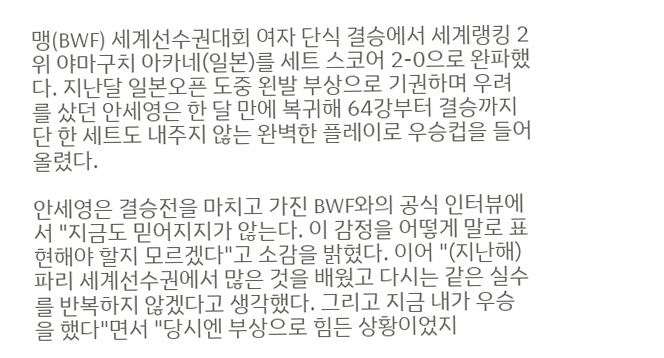맹(BWF) 세계선수권대회 여자 단식 결승에서 세계랭킹 2위 야마구치 아카네(일본)를 세트 스코어 2-0으로 완파했다. 지난달 일본오픈 도중 왼발 부상으로 기권하며 우려를 샀던 안세영은 한 달 만에 복귀해 64강부터 결승까지 단 한 세트도 내주지 않는 완벽한 플레이로 우승컵을 들어 올렸다.

안세영은 결승전을 마치고 가진 BWF와의 공식 인터뷰에서 "지금도 믿어지지가 않는다. 이 감정을 어떻게 말로 표현해야 할지 모르겠다"고 소감을 밝혔다. 이어 "(지난해) 파리 세계선수권에서 많은 것을 배웠고 다시는 같은 실수를 반복하지 않겠다고 생각했다. 그리고 지금 내가 우승을 했다"면서 "당시엔 부상으로 힘든 상황이었지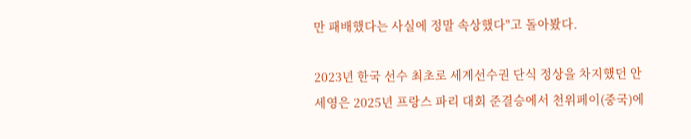만 패배했다는 사실에 정말 속상했다"고 돌아봤다.

2023년 한국 선수 최초로 세계선수권 단식 정상을 차지했던 안세영은 2025년 프랑스 파리 대회 준결승에서 천위페이(중국)에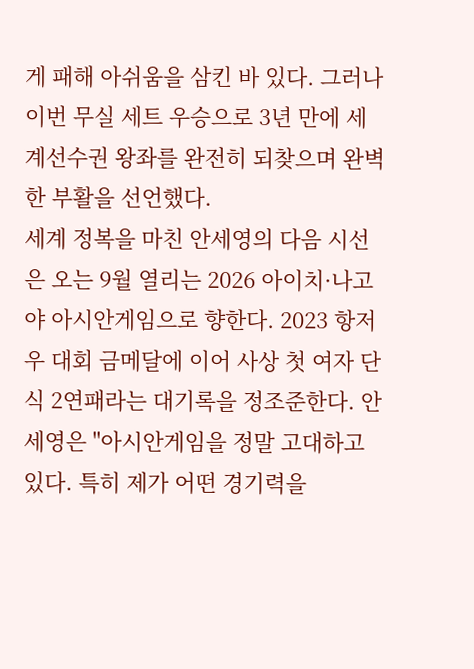게 패해 아쉬움을 삼킨 바 있다. 그러나 이번 무실 세트 우승으로 3년 만에 세계선수권 왕좌를 완전히 되찾으며 완벽한 부활을 선언했다.
세계 정복을 마친 안세영의 다음 시선은 오는 9월 열리는 2026 아이치·나고야 아시안게임으로 향한다. 2023 항저우 대회 금메달에 이어 사상 첫 여자 단식 2연패라는 대기록을 정조준한다. 안세영은 "아시안게임을 정말 고대하고 있다. 특히 제가 어떤 경기력을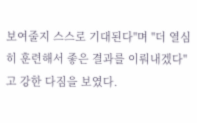보여줄지 스스로 기대된다"며 "더 열심히 훈련해서 좋은 결과를 이뤄내겠다"고 강한 다짐을 보였다.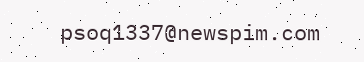psoq1337@newspim.com